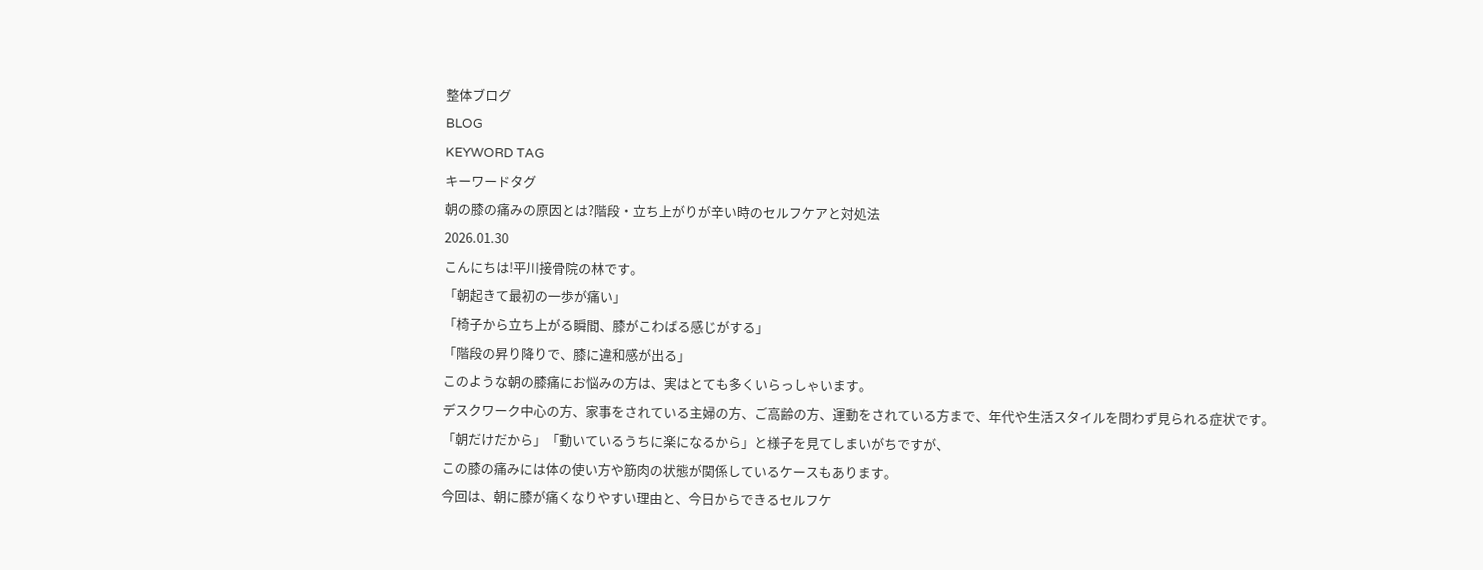整体ブログ
BLOG
KEYWORD TAG
キーワードタグ
朝の膝の痛みの原因とは?階段・立ち上がりが辛い時のセルフケアと対処法
2026.01.30
こんにちは!平川接骨院の林です。
「朝起きて最初の一歩が痛い」
「椅子から立ち上がる瞬間、膝がこわばる感じがする」
「階段の昇り降りで、膝に違和感が出る」
このような朝の膝痛にお悩みの方は、実はとても多くいらっしゃいます。
デスクワーク中心の方、家事をされている主婦の方、ご高齢の方、運動をされている方まで、年代や生活スタイルを問わず見られる症状です。
「朝だけだから」「動いているうちに楽になるから」と様子を見てしまいがちですが、
この膝の痛みには体の使い方や筋肉の状態が関係しているケースもあります。
今回は、朝に膝が痛くなりやすい理由と、今日からできるセルフケ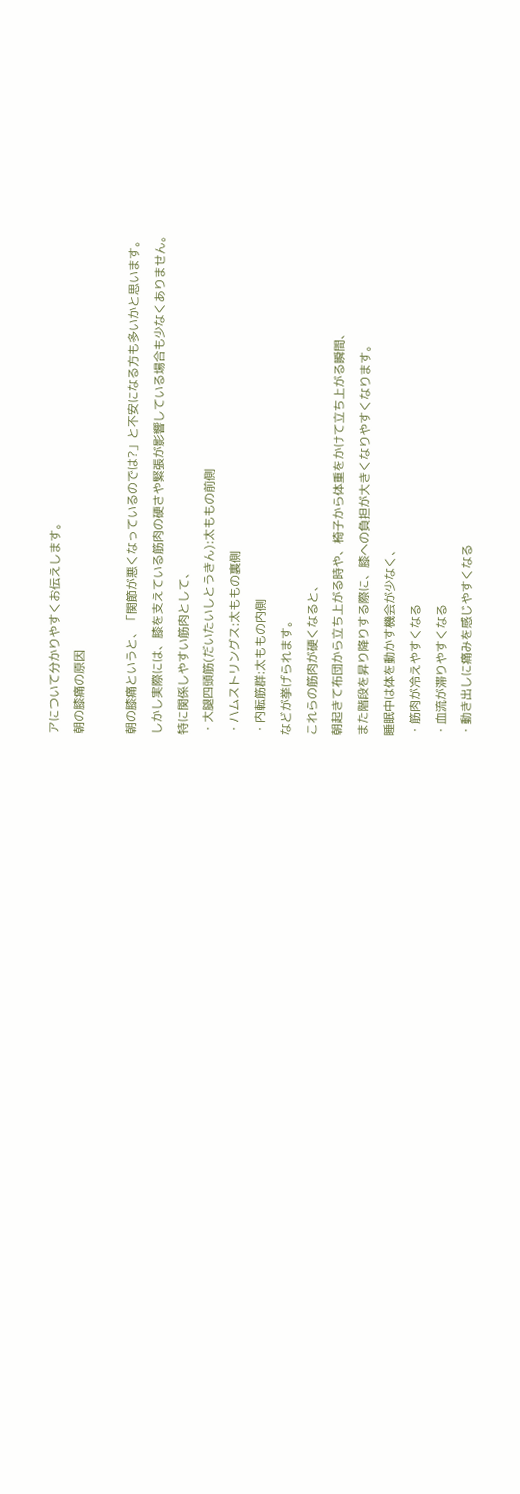アについて分かりやすくお伝えします。
朝の膝痛の原因

朝の膝痛というと、「関節が悪くなっているのでは?」と不安になる方も多いかと思います。
しかし実際には、膝を支えている筋肉の硬さや緊張が影響している場合も少なくありません。
特に関係しやすい筋肉として、
・大腿四頭筋(だいたいしとうきん):太ももの前側
・ハムストリングス:太ももの裏側
・内転筋群:太ももの内側
などが挙げられます。
これらの筋肉が硬くなると、
朝起きて布団から立ち上がる時や、椅子から体重をかけて立ち上がる瞬間、
また階段を昇り降りする際に、膝への負担が大きくなりやすくなります。
睡眠中は体を動かす機会が少なく、
・筋肉が冷えやすくなる
・血流が滞りやすくなる
・動き出しに痛みを感じやすくなる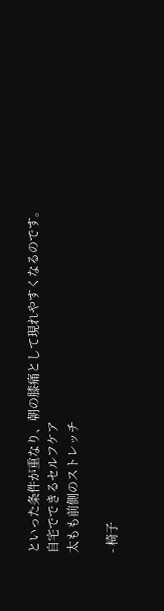といった条件が重なり、朝の膝痛として現れやすくなるのです。
自宅でできるセルフケア
太もも前側のストレッチ

- 椅子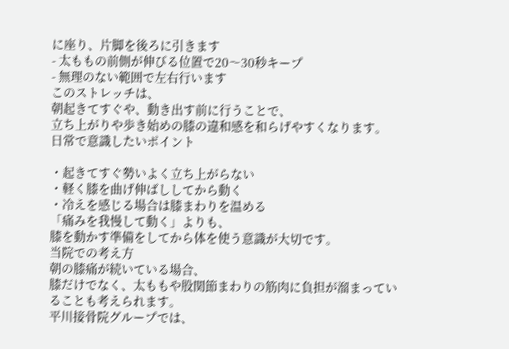に座り、片脚を後ろに引きます
- 太ももの前側が伸びる位置で20〜30秒キープ
- 無理のない範囲で左右行います
このストレッチは、
朝起きてすぐや、動き出す前に行うことで、
立ち上がりや歩き始めの膝の違和感を和らげやすくなります。
日常で意識したいポイント

・起きてすぐ勢いよく立ち上がらない
・軽く膝を曲げ伸ばししてから動く
・冷えを感じる場合は膝まわりを温める
「痛みを我慢して動く」よりも、
膝を動かす準備をしてから体を使う意識が大切です。
当院での考え方
朝の膝痛が続いている場合、
膝だけでなく、太ももや股関節まわりの筋肉に負担が溜まっていることも考えられます。
平川接骨院グループでは、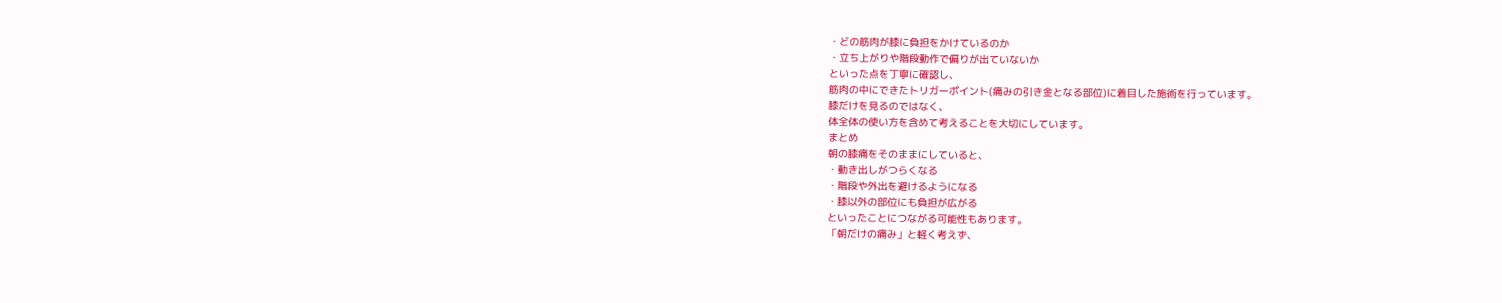・どの筋肉が膝に負担をかけているのか
・立ち上がりや階段動作で偏りが出ていないか
といった点を丁寧に確認し、
筋肉の中にできたトリガーポイント(痛みの引き金となる部位)に着目した施術を行っています。
膝だけを見るのではなく、
体全体の使い方を含めて考えることを大切にしています。
まとめ
朝の膝痛をそのままにしていると、
・動き出しがつらくなる
・階段や外出を避けるようになる
・膝以外の部位にも負担が広がる
といったことにつながる可能性もあります。
「朝だけの痛み」と軽く考えず、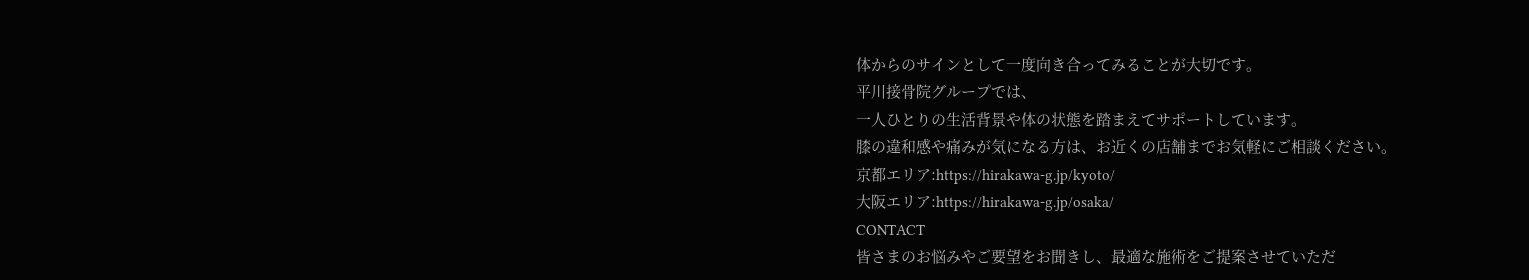体からのサインとして一度向き合ってみることが大切です。
平川接骨院グループでは、
一人ひとりの生活背景や体の状態を踏まえてサポートしています。
膝の違和感や痛みが気になる方は、お近くの店舗までお気軽にご相談ください。
京都エリア:https://hirakawa-g.jp/kyoto/
大阪エリア:https://hirakawa-g.jp/osaka/
CONTACT
皆さまのお悩みやご要望をお聞きし、最適な施術をご提案させていただ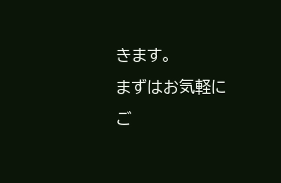きます。
まずはお気軽にご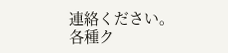連絡ください。
各種ク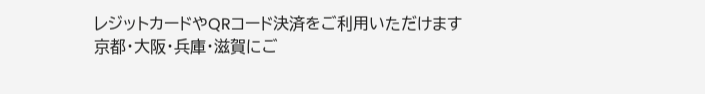レジットカードやQRコード決済をご利用いただけます
京都・大阪・兵庫・滋賀にご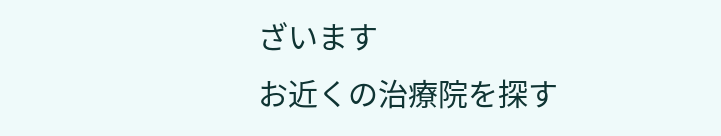ざいます
お近くの治療院を探す